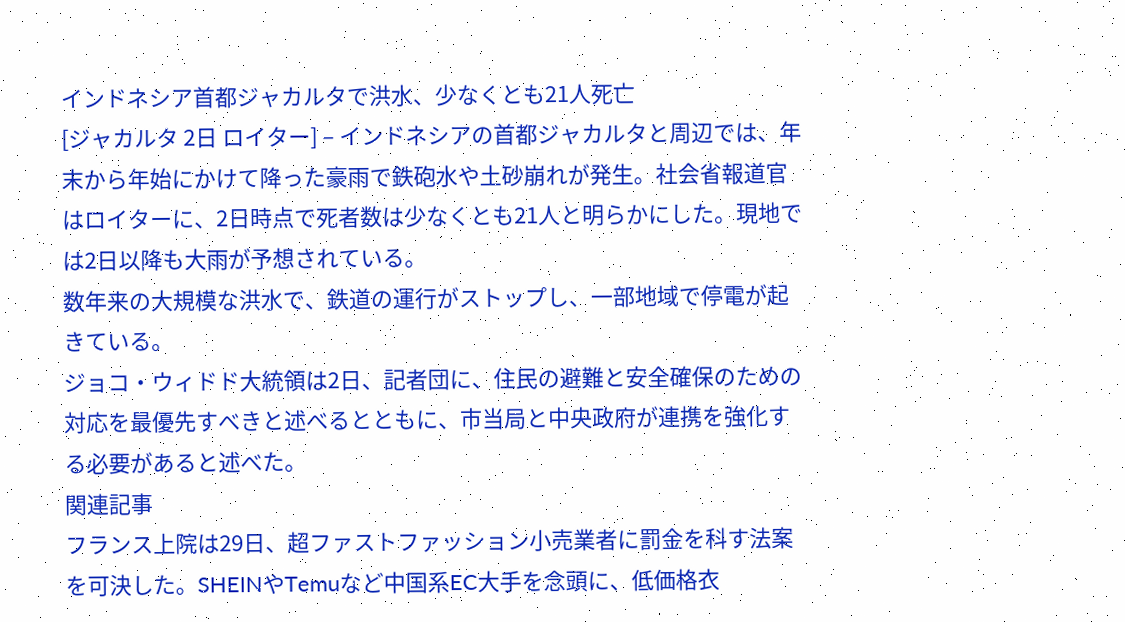インドネシア首都ジャカルタで洪水、少なくとも21人死亡
[ジャカルタ 2日 ロイター] – インドネシアの首都ジャカルタと周辺では、年末から年始にかけて降った豪雨で鉄砲水や土砂崩れが発生。社会省報道官はロイターに、2日時点で死者数は少なくとも21人と明らかにした。現地では2日以降も大雨が予想されている。
数年来の大規模な洪水で、鉄道の運行がストップし、一部地域で停電が起きている。
ジョコ・ウィドド大統領は2日、記者団に、住民の避難と安全確保のための対応を最優先すべきと述べるとともに、市当局と中央政府が連携を強化する必要があると述べた。
関連記事
フランス上院は29日、超ファストファッション小売業者に罰金を科す法案を可決した。SHEINやTemuなど中国系EC大手を念頭に、低価格衣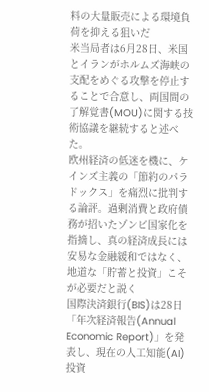料の大量販売による環境負荷を抑える狙いだ
米当局者は6月28日、米国とイランがホルムズ海峡の支配をめぐる攻撃を停止することで合意し、両国間の了解覚書(MOU)に関する技術協議を継続すると述べた。
欧州経済の低迷を機に、ケインズ主義の「節約のパラドックス」を痛烈に批判する論評。過剰消費と政府債務が招いたゾンビ国家化を指摘し、真の経済成長には安易な金融緩和ではなく、地道な「貯蓄と投資」こそが必要だと説く
国際決済銀行(BIS)は28日「年次経済報告(Annual Economic Report)」を発表し、現在の人工知能(AI)投資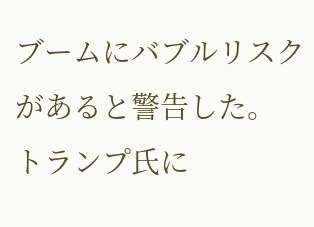ブームにバブルリスクがあると警告した。
トランプ氏に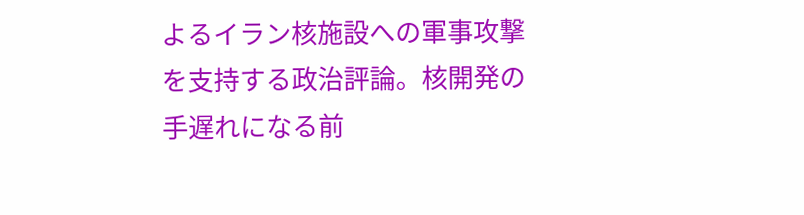よるイラン核施設への軍事攻撃を支持する政治評論。核開発の手遅れになる前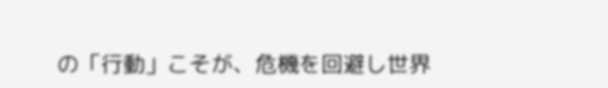の「行動」こそが、危機を回避し世界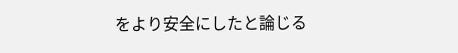をより安全にしたと論じる